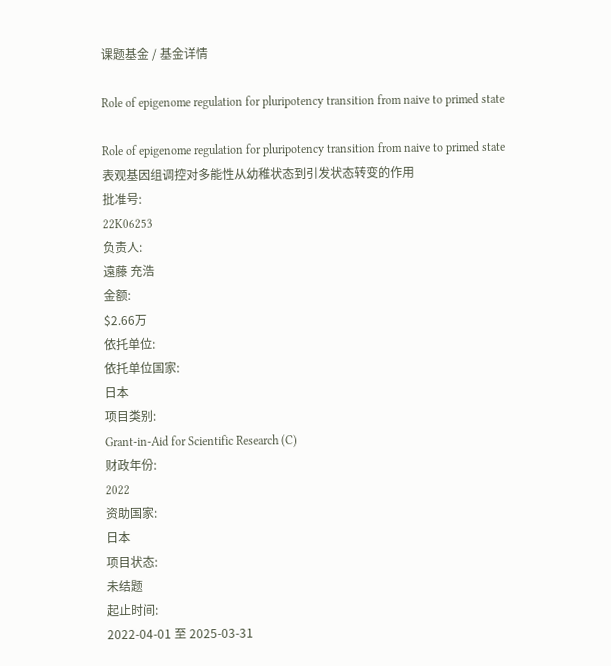课题基金 / 基金详情

Role of epigenome regulation for pluripotency transition from naive to primed state

Role of epigenome regulation for pluripotency transition from naive to primed state
表观基因组调控对多能性从幼稚状态到引发状态转变的作用
批准号:
22K06253
负责人:
遠藤 充浩
金额:
$2.66万
依托单位:
依托单位国家:
日本
项目类别:
Grant-in-Aid for Scientific Research (C)
财政年份:
2022
资助国家:
日本
项目状态:
未结题
起止时间:
2022-04-01 至 2025-03-31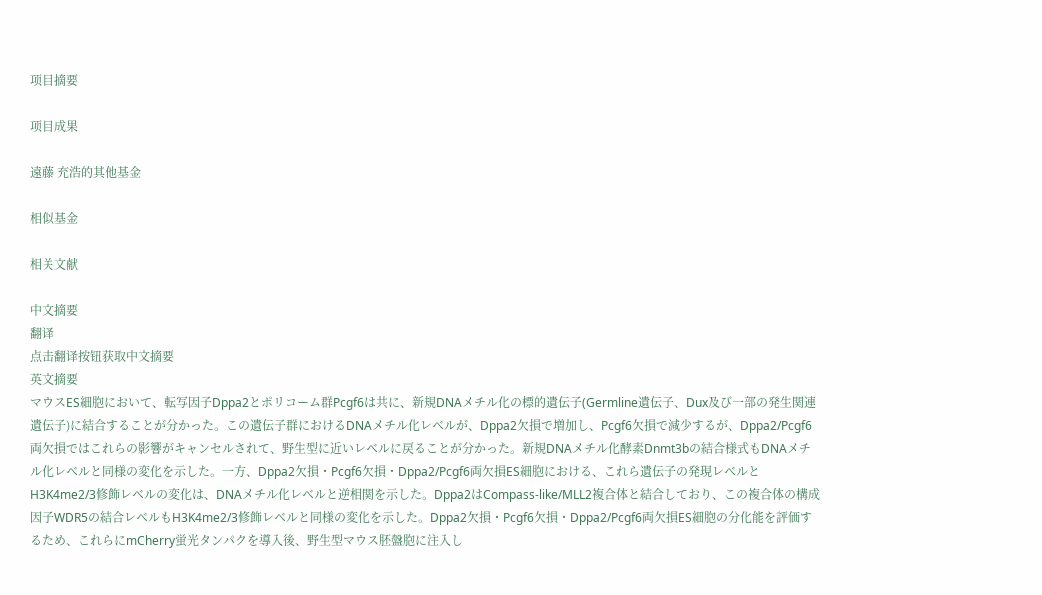项目摘要

项目成果

遠藤 充浩的其他基金

相似基金

相关文献

中文摘要
翻译
点击翻译按钮获取中文摘要
英文摘要
マウスES細胞において、転写因子Dppa2とポリコーム群Pcgf6は共に、新規DNAメチル化の標的遺伝子(Germline遺伝子、Dux及び一部の発生関連遺伝子)に結合することが分かった。この遺伝子群におけるDNAメチル化レベルが、Dppa2欠損で増加し、Pcgf6欠損で減少するが、Dppa2/Pcgf6両欠損ではこれらの影響がキャンセルされて、野生型に近いレベルに戻ることが分かった。新規DNAメチル化酵素Dnmt3bの結合様式もDNAメチル化レベルと同様の変化を示した。一方、Dppa2欠損・Pcgf6欠損・Dppa2/Pcgf6両欠損ES細胞における、これら遺伝子の発現レベルとH3K4me2/3修飾レベルの変化は、DNAメチル化レベルと逆相関を示した。Dppa2はCompass-like/MLL2複合体と結合しており、この複合体の構成因子WDR5の結合レベルもH3K4me2/3修飾レベルと同様の変化を示した。Dppa2欠損・Pcgf6欠損・Dppa2/Pcgf6両欠損ES細胞の分化能を評価するため、これらにmCherry蛍光タンパクを導入後、野生型マウス胚盤胞に注入し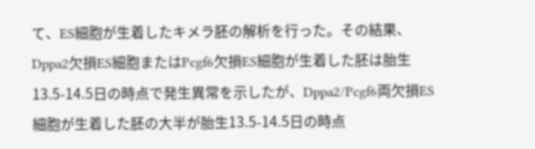て、ES細胞が生着したキメラ胚の解析を行った。その結果、Dppa2欠損ES細胞またはPcgf6欠損ES細胞が生着した胚は胎生13.5-14.5日の時点で発生異常を示したが、Dppa2/Pcgf6両欠損ES細胞が生着した胚の大半が胎生13.5-14.5日の時点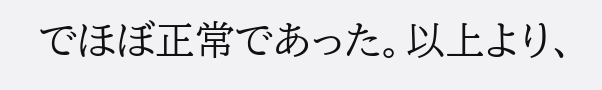でほぼ正常であった。以上より、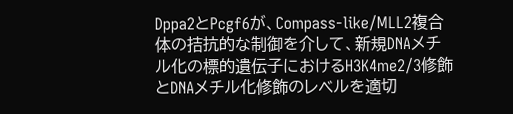Dppa2とPcgf6が、Compass-like/MLL2複合体の拮抗的な制御を介して、新規DNAメチル化の標的遺伝子におけるH3K4me2/3修飾とDNAメチル化修飾のレベルを適切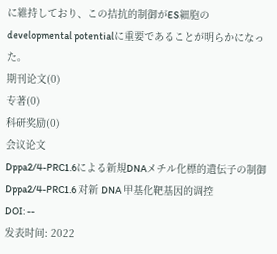に維持しており、この拮抗的制御がES細胞のdevelopmental potentialに重要であることが明らかになった。
期刊论文(0)
专著(0)
科研奖励(0)
会议论文
Dppa2/4-PRC1.6による新規DNAメチル化標的遺伝子の制御
Dppa2/4-PRC1.6 对新 DNA 甲基化靶基因的调控
DOI: --
发表时间: 2022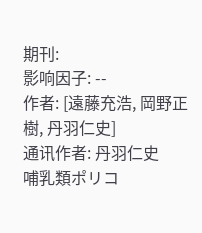期刊:
影响因子: --
作者: [遠藤充浩, 岡野正樹, 丹羽仁史]
通讯作者: 丹羽仁史
哺乳類ポリコ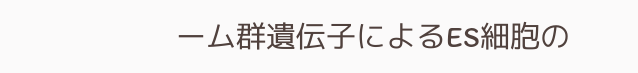ーム群遺伝子によるES細胞の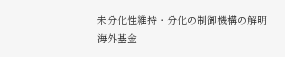未分化性維持・分化の制御機構の解明
海外基金